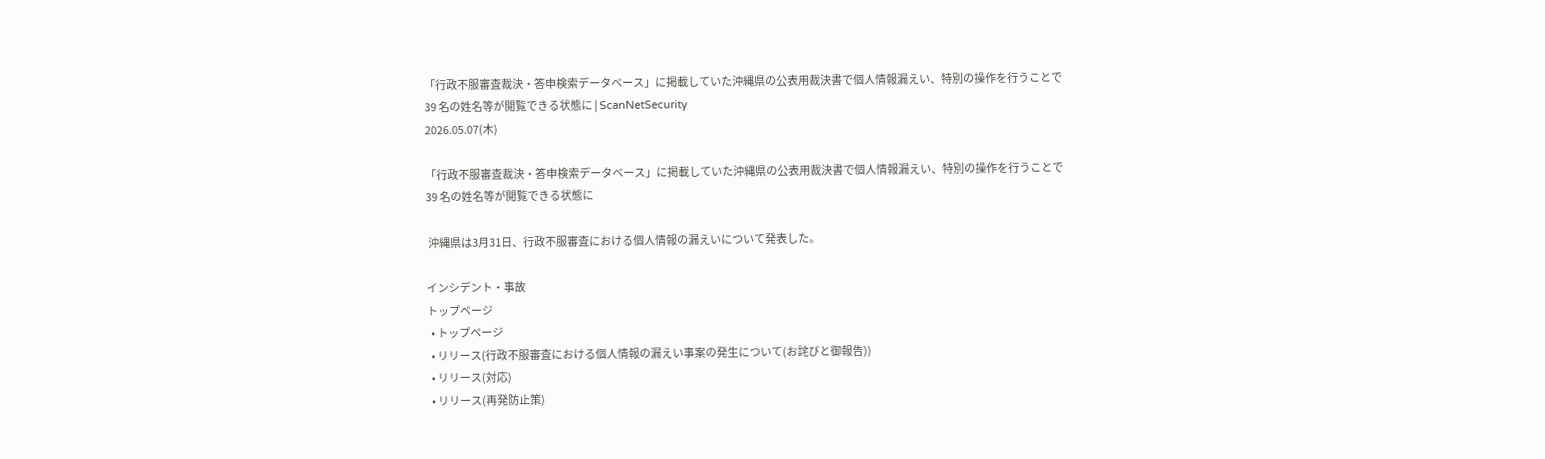「行政不服審査裁決・答申検索データベース」に掲載していた沖縄県の公表用裁決書で個人情報漏えい、特別の操作を行うことで 39 名の姓名等が閲覧できる状態に | ScanNetSecurity
2026.05.07(木)

「行政不服審査裁決・答申検索データベース」に掲載していた沖縄県の公表用裁決書で個人情報漏えい、特別の操作を行うことで 39 名の姓名等が閲覧できる状態に

 沖縄県は3月31日、行政不服審査における個人情報の漏えいについて発表した。

インシデント・事故
トップページ
  • トップページ
  • リリース(行政不服審査における個人情報の漏えい事案の発生について(お詫びと御報告))
  • リリース(対応)
  • リリース(再発防止策)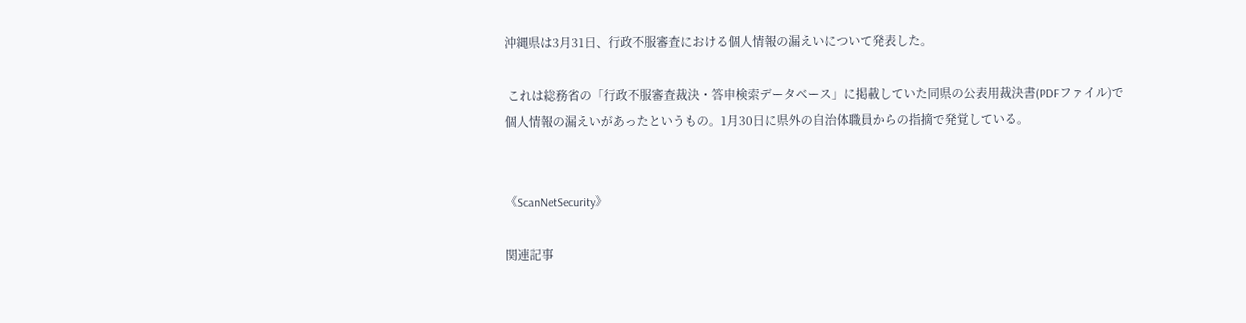沖縄県は3月31日、行政不服審査における個人情報の漏えいについて発表した。

 これは総務省の「行政不服審査裁決・答申検索データベース」に掲載していた同県の公表用裁決書(PDFファイル)で個人情報の漏えいがあったというもの。1月30日に県外の自治体職員からの指摘で発覚している。


《ScanNetSecurity》

関連記事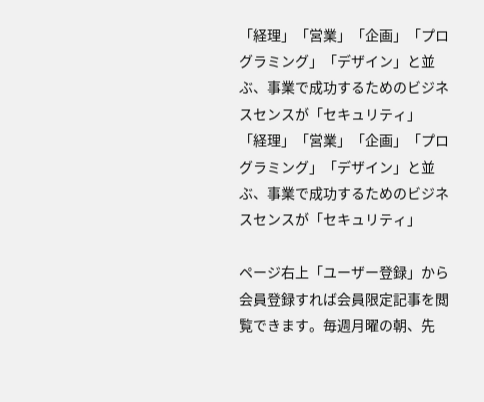「経理」「営業」「企画」「プログラミング」「デザイン」と並ぶ、事業で成功するためのビジネスセンスが「セキュリティ」
「経理」「営業」「企画」「プログラミング」「デザイン」と並ぶ、事業で成功するためのビジネスセンスが「セキュリティ」

ページ右上「ユーザー登録」から会員登録すれば会員限定記事を閲覧できます。毎週月曜の朝、先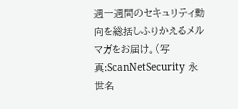週一週間のセキュリティ動向を総括しふりかえるメルマガをお届け。(写真:ScanNetSecurity 永世名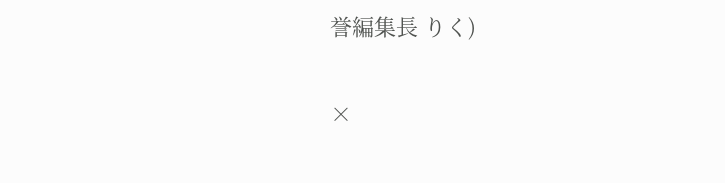誉編集長 りく)

×